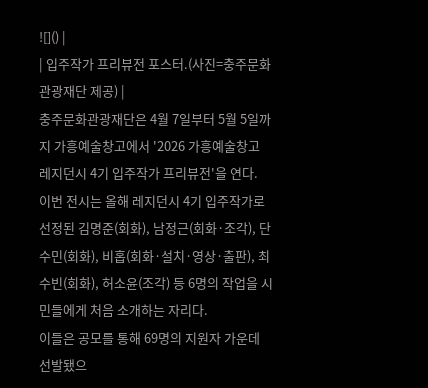![]() |
| 입주작가 프리뷰전 포스터.(사진=충주문화관광재단 제공) |
충주문화관광재단은 4월 7일부터 5월 5일까지 가흥예술창고에서 '2026 가흥예술창고 레지던시 4기 입주작가 프리뷰전'을 연다.
이번 전시는 올해 레지던시 4기 입주작가로 선정된 김명준(회화), 남정근(회화·조각), 단수민(회화), 비홉(회화·설치·영상·출판), 최수빈(회화), 허소윤(조각) 등 6명의 작업을 시민들에게 처음 소개하는 자리다.
이들은 공모를 통해 69명의 지원자 가운데 선발됐으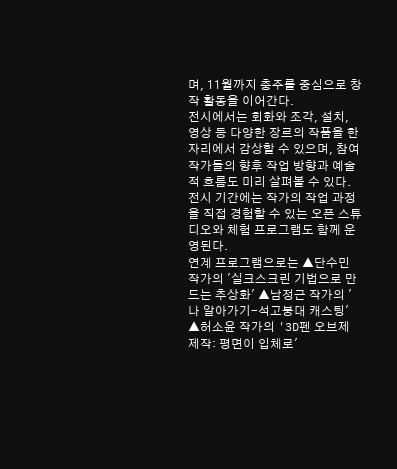며, 11월까지 충주를 중심으로 창작 활동을 이어간다.
전시에서는 회화와 조각, 설치, 영상 등 다양한 장르의 작품을 한자리에서 감상할 수 있으며, 참여 작가들의 향후 작업 방향과 예술적 흐름도 미리 살펴볼 수 있다.
전시 기간에는 작가의 작업 과정을 직접 경험할 수 있는 오픈 스튜디오와 체험 프로그램도 함께 운영된다.
연계 프로그램으로는 ▲단수민 작가의 '실크스크린 기법으로 만드는 추상화' ▲남정근 작가의 '나 알아가기-석고붕대 캐스팅' ▲허소윤 작가의 '3D펜 오브제 제작: 평면이 입체로'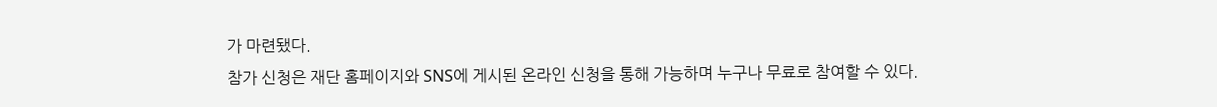가 마련됐다.
참가 신청은 재단 홈페이지와 SNS에 게시된 온라인 신청을 통해 가능하며 누구나 무료로 참여할 수 있다.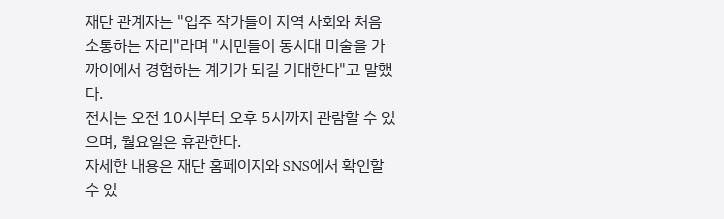재단 관계자는 "입주 작가들이 지역 사회와 처음 소통하는 자리"라며 "시민들이 동시대 미술을 가까이에서 경험하는 계기가 되길 기대한다"고 말했다.
전시는 오전 10시부터 오후 5시까지 관람할 수 있으며, 월요일은 휴관한다.
자세한 내용은 재단 홈페이지와 SNS에서 확인할 수 있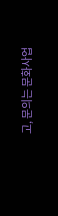고, 문의는 문화사업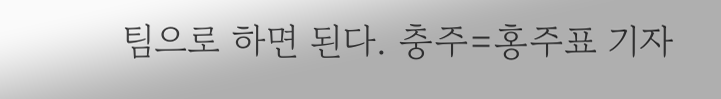팀으로 하면 된다. 충주=홍주표 기자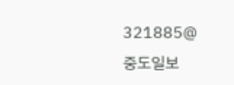321885@
중도일보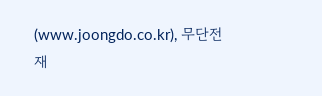(www.joongdo.co.kr), 무단전재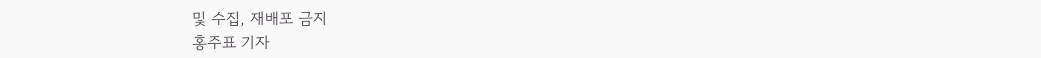및 수집, 재배포 금지
홍주표 기자